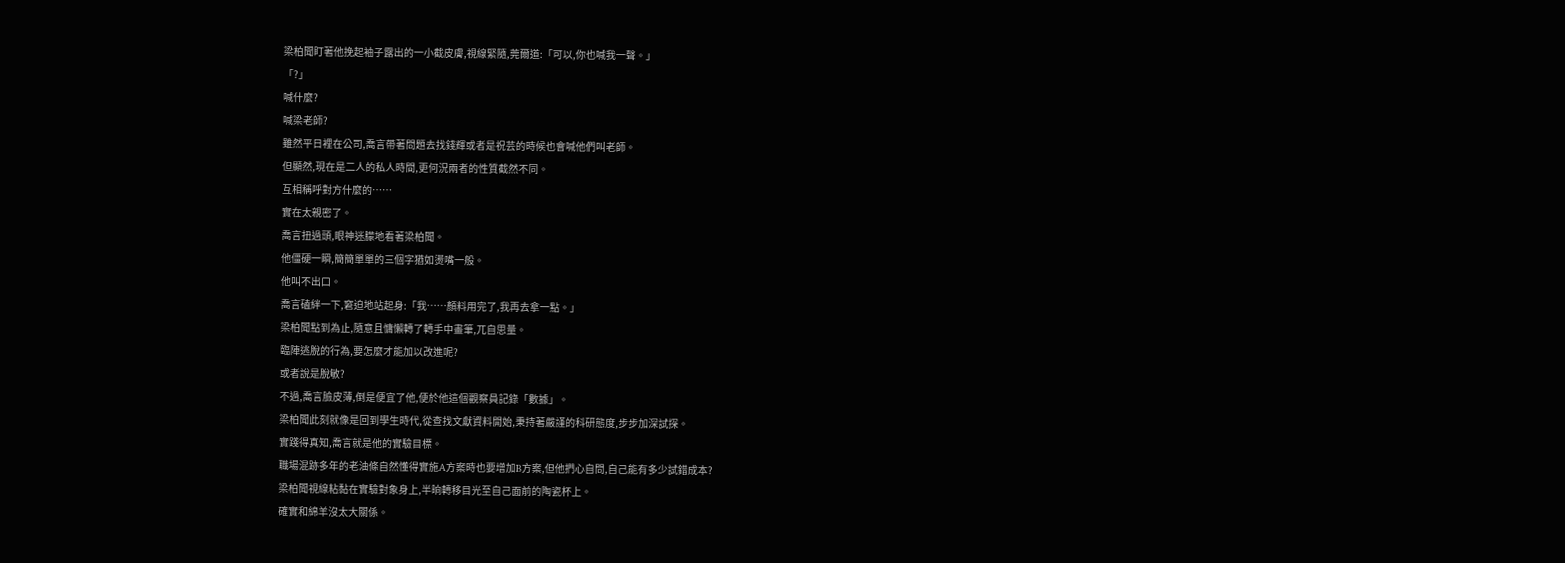梁柏聞盯著他挽起袖子露出的一小截皮膚,視線緊隨,莞爾道:「可以,你也喊我一聲。」
「?」
喊什麼?
喊梁老師?
雖然平日裡在公司,喬言帶著問題去找錢輝或者是祝芸的時候也會喊他們叫老師。
但顯然,現在是二人的私人時間,更何況兩者的性質截然不同。
互相稱呼對方什麼的……
實在太親密了。
喬言扭過頭,眼神迷朦地看著梁柏聞。
他僵硬一瞬,簡簡單單的三個字猶如燙嘴一般。
他叫不出口。
喬言磕絆一下,窘迫地站起身:「我……顏料用完了,我再去拿一點。」
梁柏聞點到為止,隨意且慵懶轉了轉手中畫筆,兀自思量。
臨陣逃脫的行為,要怎麼才能加以改進呢?
或者說是脫敏?
不過,喬言臉皮薄,倒是便宜了他,便於他這個觀察員記錄「數據」。
梁柏聞此刻就像是回到學生時代,從查找文獻資料開始,秉持著嚴謹的科研態度,步步加深試探。
實踐得真知,喬言就是他的實驗目標。
職場混跡多年的老油條自然懂得實施A方案時也要增加B方案,但他捫心自問,自己能有多少試錯成本?
梁柏聞視線粘黏在實驗對象身上,半晌轉移目光至自己面前的陶瓷杯上。
確實和綿羊沒太大關係。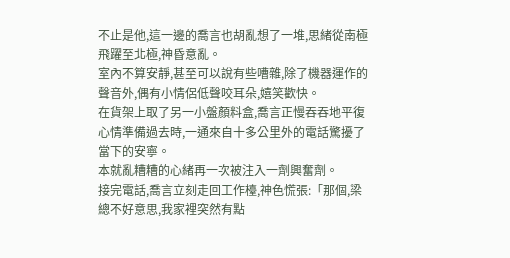不止是他,這一邊的喬言也胡亂想了一堆,思緒從南極飛躍至北極,神昏意亂。
室內不算安靜,甚至可以說有些嘈雜,除了機器運作的聲音外,偶有小情侶低聲咬耳朵,嬉笑歡快。
在貨架上取了另一小盤顏料盒,喬言正慢吞吞地平復心情準備過去時,一通來自十多公里外的電話驚擾了當下的安寧。
本就亂糟糟的心緒再一次被注入一劑興奮劑。
接完電話,喬言立刻走回工作檯,神色慌張:「那個,梁總不好意思,我家裡突然有點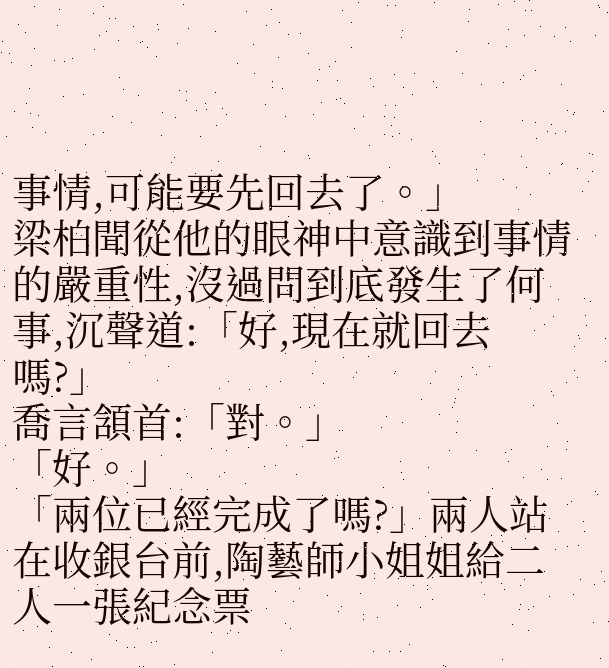事情,可能要先回去了。」
梁柏聞從他的眼神中意識到事情的嚴重性,沒過問到底發生了何事,沉聲道:「好,現在就回去嗎?」
喬言頷首:「對。」
「好。」
「兩位已經完成了嗎?」兩人站在收銀台前,陶藝師小姐姐給二人一張紀念票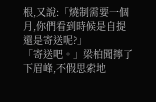根,又說:「燒制需要一個月,你們看到時候是自提還是寄送呢?」
「寄送吧。」梁柏聞擰了下眉峰,不假思索地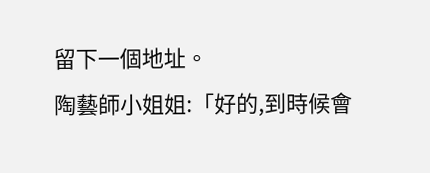留下一個地址。
陶藝師小姐姐:「好的,到時候會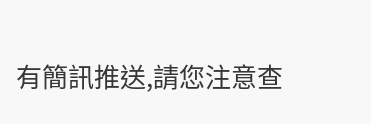有簡訊推送,請您注意查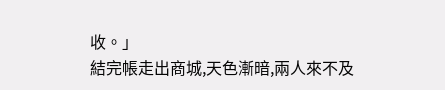收。」
結完帳走出商城,天色漸暗,兩人來不及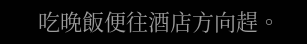吃晚飯便往酒店方向趕。